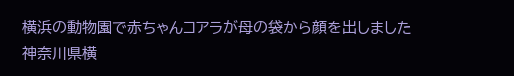横浜の動物園で赤ちゃんコアラが母の袋から顔を出しました
神奈川県横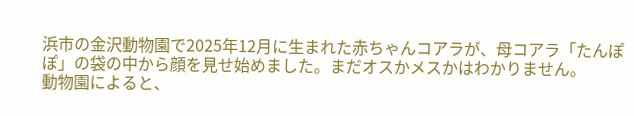浜市の金沢動物園で2025年12月に生まれた赤ちゃんコアラが、母コアラ「たんぽぽ」の袋の中から顔を見せ始めました。まだオスかメスかはわかりません。
動物園によると、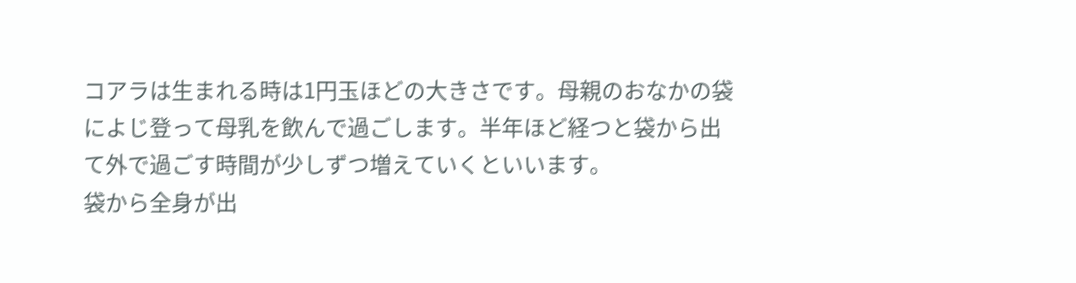コアラは生まれる時は1円玉ほどの大きさです。母親のおなかの袋によじ登って母乳を飲んで過ごします。半年ほど経つと袋から出て外で過ごす時間が少しずつ増えていくといいます。
袋から全身が出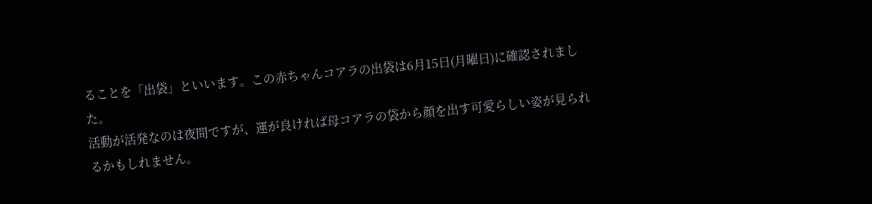ることを「出袋」といいます。この赤ちゃんコアラの出袋は6月15日(月曜日)に確認されました。
活動が活発なのは夜間ですが、運が良ければ母コアラの袋から顔を出す可愛らしい姿が見られるかもしれません。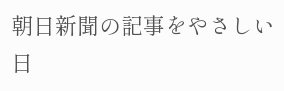朝日新聞の記事をやさしい日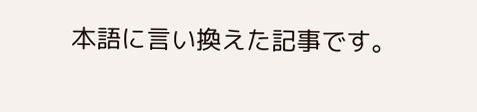本語に言い換えた記事です。